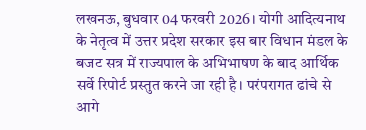लखनऊ, बुधवार 04 फरवरी 2026। योगी आदित्यनाथ के नेतृत्व में उत्तर प्रदेश सरकार इस बार विधान मंडल के बजट सत्र में राज्यपाल के अभिभाषण के बाद आर्थिक सर्वे रिपोर्ट प्रस्तुत करने जा रही है। परंपरागत ढांचे से आगे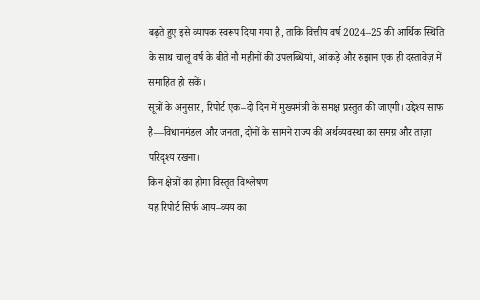बढ़ते हुए इसे व्यापक स्वरूप दिया गया है, ताकि वित्तीय वर्ष 2024–25 की आर्थिक स्थिति के साथ चालू वर्ष के बीते नौ महीनों की उपलब्धियां, आंकड़े और रुझान एक ही दस्तावेज़ में समाहित हो सकें।
सूत्रों के अनुसार, रिपोर्ट एक–दो दिन में मुख्यमंत्री के समक्ष प्रस्तुत की जाएगी। उद्देश्य साफ है—विधानमंडल और जनता, दोनों के सामने राज्य की अर्थव्यवस्था का समग्र और ताज़ा परिदृश्य रखना।
किन क्षेत्रों का होगा विस्तृत विश्लेषण
यह रिपोर्ट सिर्फ आय–व्यय का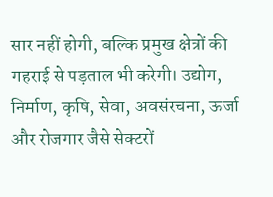सार नहीं होगी, बल्कि प्रमुख क्षेत्रों की गहराई से पड़ताल भी करेगी। उद्योग, निर्माण, कृषि, सेवा, अवसंरचना, ऊर्जा और रोजगार जैसे सेक्टरों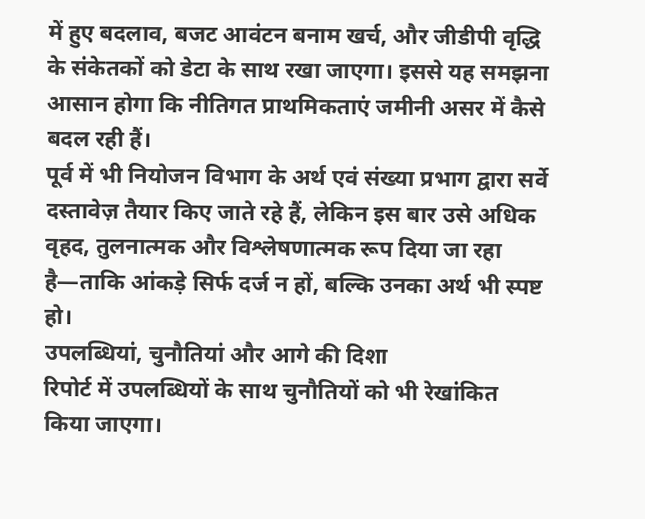में हुए बदलाव, बजट आवंटन बनाम खर्च, और जीडीपी वृद्धि के संकेतकों को डेटा के साथ रखा जाएगा। इससे यह समझना आसान होगा कि नीतिगत प्राथमिकताएं जमीनी असर में कैसे बदल रही हैं।
पूर्व में भी नियोजन विभाग के अर्थ एवं संख्या प्रभाग द्वारा सर्वे दस्तावेज़ तैयार किए जाते रहे हैं, लेकिन इस बार उसे अधिक वृहद, तुलनात्मक और विश्लेषणात्मक रूप दिया जा रहा है—ताकि आंकड़े सिर्फ दर्ज न हों, बल्कि उनका अर्थ भी स्पष्ट हो।
उपलब्धियां, चुनौतियां और आगे की दिशा
रिपोर्ट में उपलब्धियों के साथ चुनौतियों को भी रेखांकित किया जाएगा।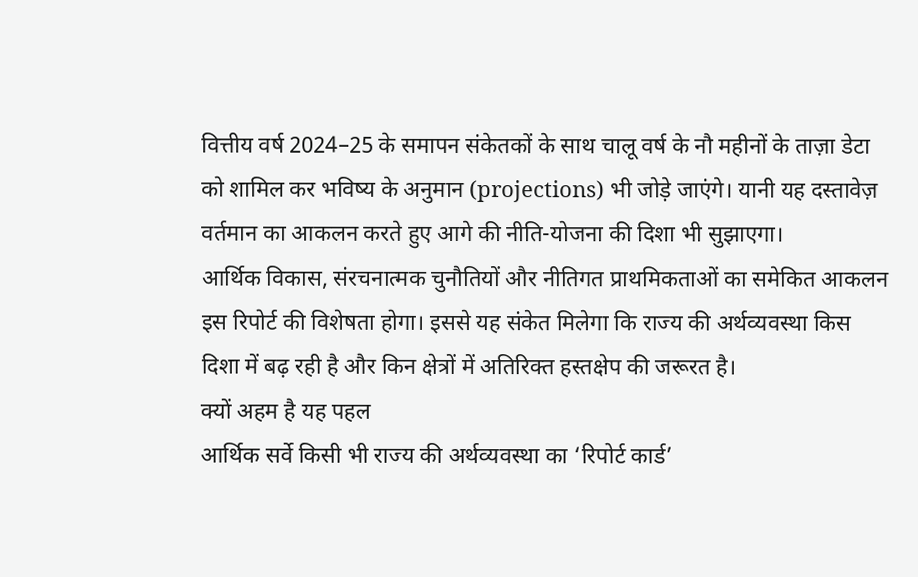वित्तीय वर्ष 2024–25 के समापन संकेतकों के साथ चालू वर्ष के नौ महीनों के ताज़ा डेटा को शामिल कर भविष्य के अनुमान (projections) भी जोड़े जाएंगे। यानी यह दस्तावेज़ वर्तमान का आकलन करते हुए आगे की नीति-योजना की दिशा भी सुझाएगा।
आर्थिक विकास, संरचनात्मक चुनौतियों और नीतिगत प्राथमिकताओं का समेकित आकलन इस रिपोर्ट की विशेषता होगा। इससे यह संकेत मिलेगा कि राज्य की अर्थव्यवस्था किस दिशा में बढ़ रही है और किन क्षेत्रों में अतिरिक्त हस्तक्षेप की जरूरत है।
क्यों अहम है यह पहल
आर्थिक सर्वे किसी भी राज्य की अर्थव्यवस्था का ‘रिपोर्ट कार्ड’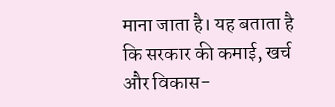माना जाता है। यह बताता है कि सरकार की कमाई, खर्च और विकास-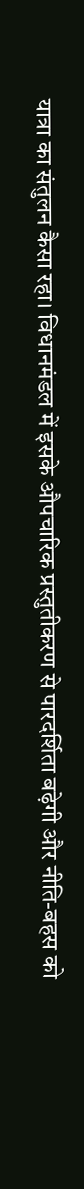यात्रा का संतुलन कैसा रहा। विधानमंडल में इसके औपचारिक प्रस्तुतीकरण से पारदर्शिता बढ़ेगी और नीति-बहस को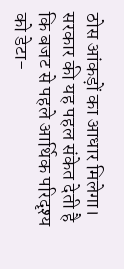ठोस आंकड़ों का आधार मिलेगा।
सरकार की यह पहल संकेत देती है कि बजट से पहले आर्थिक परिदृश्य को डेटा-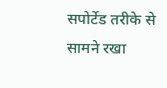सपोर्टेड तरीके से सामने रखा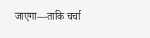जाएगा—ताकि चर्चा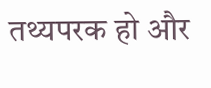तथ्यपरक हो और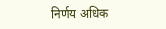निर्णय अधिक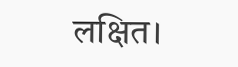लक्षित।